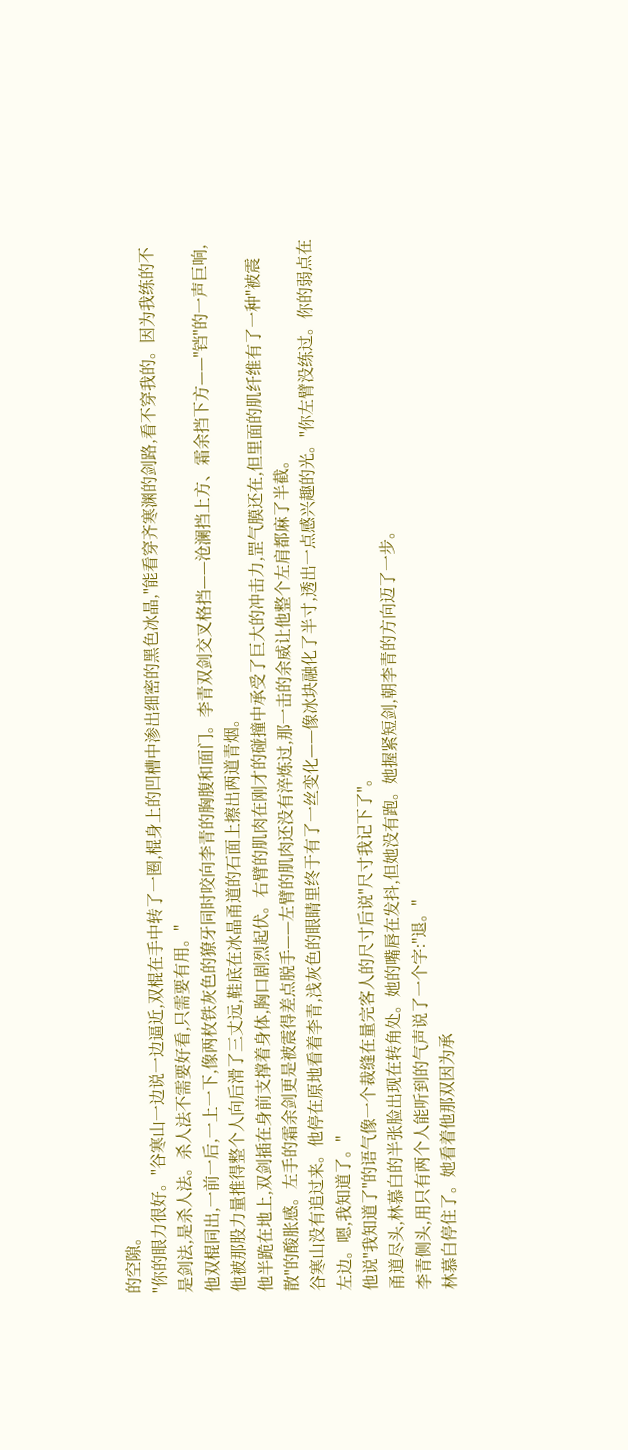的空隙。
"你的眼力很好。"谷寒山一边说一边逼近,双棍在手中转了一圈,棍身上的凹槽中渗出细密的黑色冰晶,"能看穿齐寒渊的剑路,看不穿我的。因为我练的不是剑法,是杀人法。杀人法不需要好看,只需要有用。"
他双棍同出,一前一后,一上一下,像两枚铁灰色的獠牙同时咬向李青的胸腹和面门。李青双剑交叉格挡——沧澜挡上方、霜余挡下方——"铛"的一声巨响,他被那股力量推得整个人向后滑了三丈远,鞋底在冰晶甬道的石面上擦出两道青烟。
他半跪在地上,双剑插在身前支撑着身体,胸口剧烈起伏。右臂的肌肉在刚才的碰撞中承受了巨大的冲击力,罡气膜还在,但里面的肌纤维有了一种"被震散"的酸胀感。左手的霜余剑更是被震得差点脱手——左臂的肌肉还没有淬炼过,那一击的余威让他整个左肩都麻了半截。
谷寒山没有追过来。他停在原地看着李青,浅灰色的眼睛里终于有了一丝变化——像冰块融化了半寸,透出一点感兴趣的光。"你左臂没练过。你的弱点在左边。嗯,我知道了。"
他说"我知道了"的语气像一个裁缝在量完客人的尺寸后说"尺寸我记下了"。
甬道尽头,林慕白的半张脸出现在转角处。她的嘴唇在发抖,但她没有跑。她握紧短剑,朝李青的方向迈了一步。
李青侧头,用只有两个人能听到的气声说了一个字:"退。"
林慕白停住了。她看着他那双因为承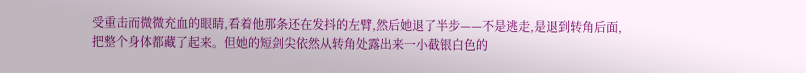受重击而微微充血的眼睛,看着他那条还在发抖的左臂,然后她退了半步——不是逃走,是退到转角后面,把整个身体都藏了起来。但她的短剑尖依然从转角处露出来一小截银白色的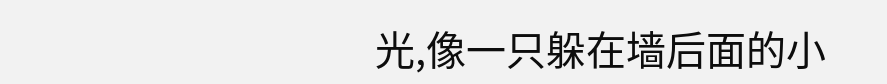光,像一只躲在墙后面的小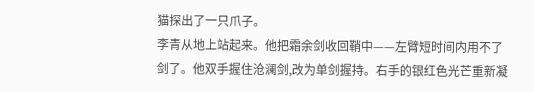猫探出了一只爪子。
李青从地上站起来。他把霜余剑收回鞘中——左臂短时间内用不了剑了。他双手握住沧澜剑,改为单剑握持。右手的银红色光芒重新凝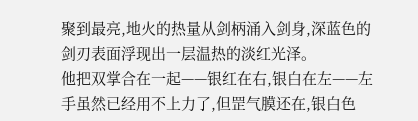聚到最亮,地火的热量从剑柄涌入剑身,深蓝色的剑刃表面浮现出一层温热的淡红光泽。
他把双掌合在一起——银红在右,银白在左——左手虽然已经用不上力了,但罡气膜还在,银白色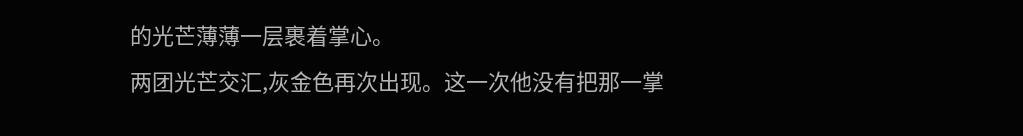的光芒薄薄一层裹着掌心。
两团光芒交汇,灰金色再次出现。这一次他没有把那一掌